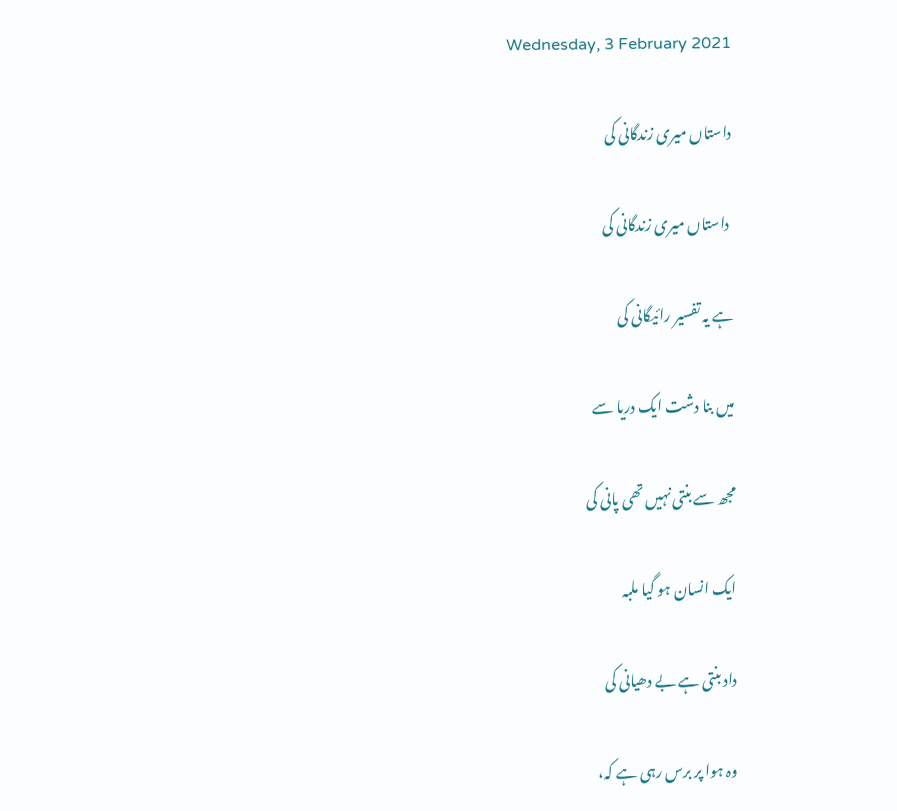Wednesday, 3 February 2021

داستاں میری زندگانی کی

 داستاں میری زندگانی کی

ہے یہ تفسیر رائیگانی کی

میں بنا دشت ایک دریا سے

مجھ سے بنتی نہیں تھی پانی کی

ایک انسان ہو گیا ملبہ

داد بنتی ہے بے دھیانی کی

وہ ہوا پر برس رہی ہے کہ،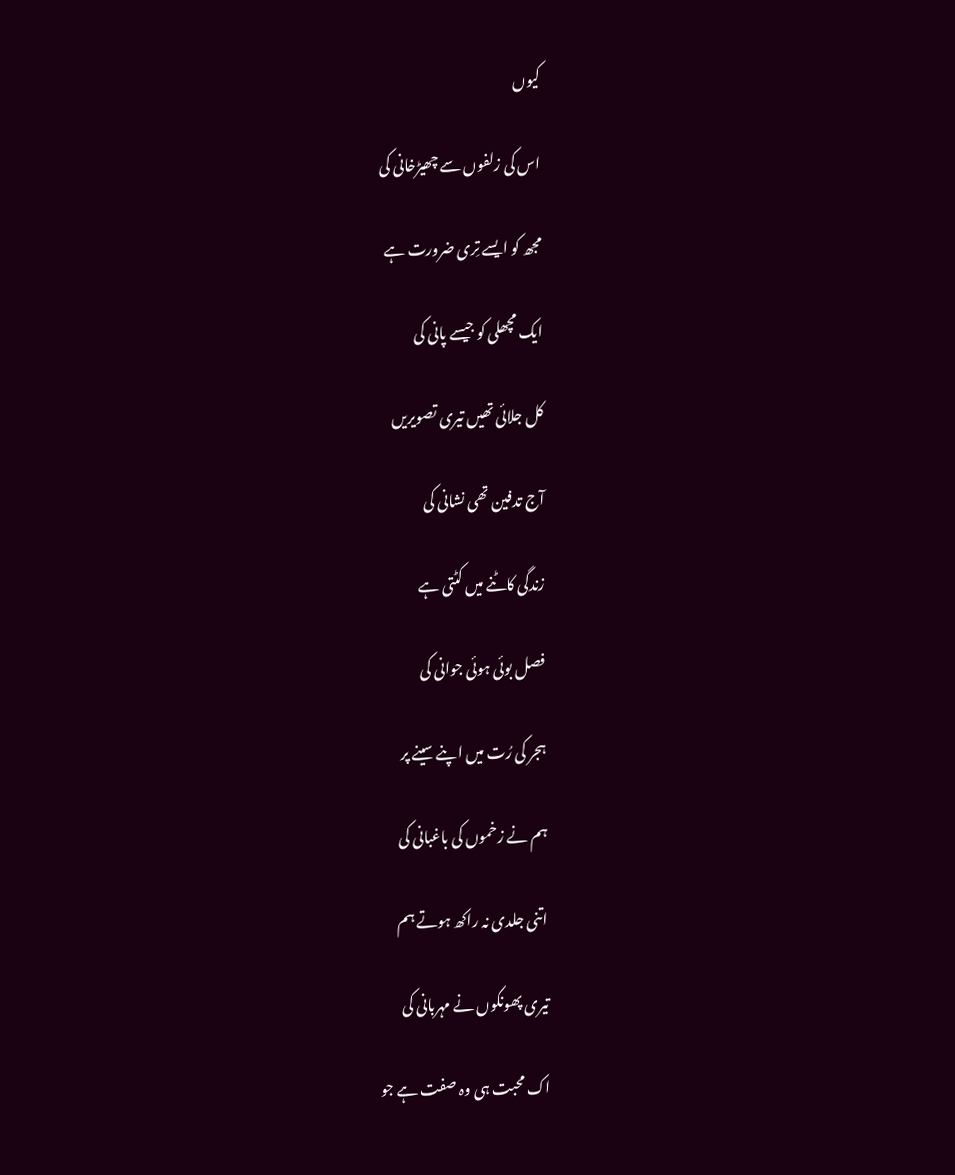کیوں

اس کی زلفوں سے چھیڑخانی کی

مجھ کو ایسے تِری ضرورت ہے

ایک مچھلی کو جیسے پانی کی

کل جلائی تھیں تیری تصویریں

آج تدفین تھی نشانی کی

زندگی کاٹنے میں کٹتی ہے

فصل بوئی ہوئی جوانی کی

ہجر کی رُت میں اپنے سینے پر

ہم نے زخموں کی باغبانی کی

اتنی جلدی نہ راکھ ہوتے ہم

تیری پھونکوں نے مہربانی کی

اک محبت ہی وہ صفت ہے جو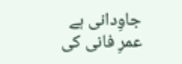جاوِدانی ہے عمرِ فانی کی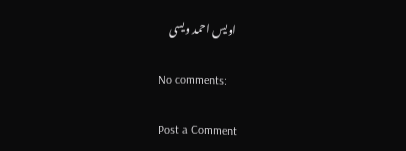اویس احمد ویسی

No comments:

Post a Comment